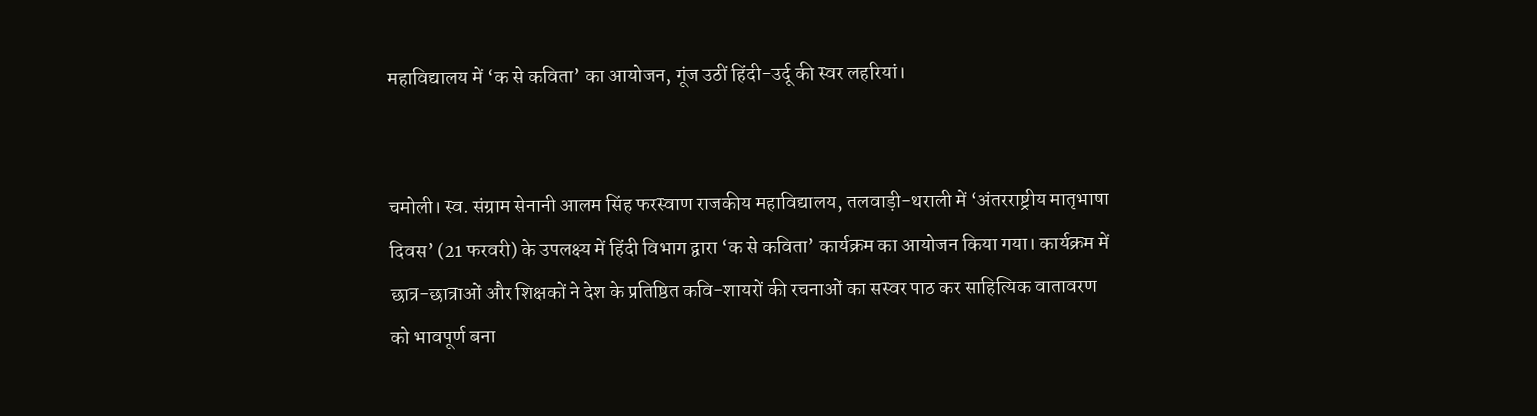महाविद्यालय में ‘क से कविता’ का आयोजन, गूंज उठीं हिंदी-उर्दू की स्वर लहरियां।


चमोली। स्व. संग्राम सेनानी आलम सिंह फरस्वाण राजकीय महाविद्यालय, तलवाड़ी-थराली में ‘अंतरराष्ट्रीय मातृभाषा दिवस’ (21 फरवरी) के उपलक्ष्य में हिंदी विभाग द्वारा ‘क से कविता’ कार्यक्रम का आयोजन किया गया। कार्यक्रम में छात्र-छात्राओं और शिक्षकों ने देश के प्रतिष्ठित कवि-शायरों की रचनाओं का सस्वर पाठ कर साहित्यिक वातावरण को भावपूर्ण बना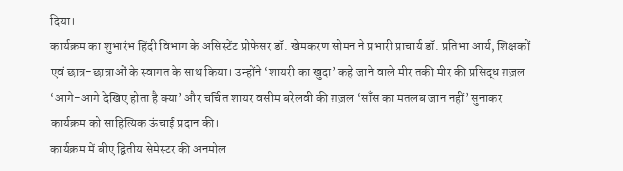दिया।
कार्यक्रम का शुभारंभ हिंदी विभाग के असिस्टेंट प्रोफेसर डॉ. खेमकरण सोमन ने प्रभारी प्राचार्य डॉ. प्रतिभा आर्य, शिक्षकों एवं छात्र-छात्राओं के स्वागत के साथ किया। उन्होंने ‘शायरी का खुदा’ कहे जाने वाले मीर तकी मीर की प्रसिद्ध ग़ज़ल ‘आगे-आगे देखिए होता है क्या’ और चर्चित शायर वसीम बरेलवी की ग़ज़ल ‘साँस का मतलब जान नहीं’ सुनाकर कार्यक्रम को साहित्यिक ऊंचाई प्रदान की।
कार्यक्रम में बीए द्वितीय सेमेस्टर की अनमोल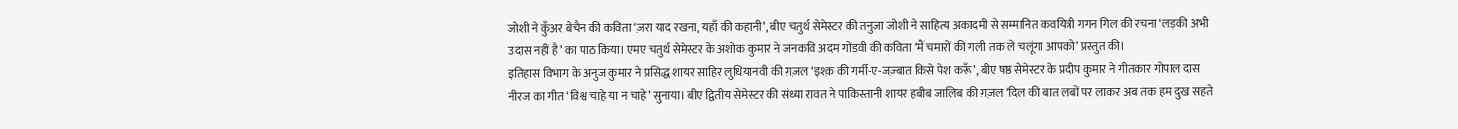जोशी ने कुँअर बेचैन की कविता ‘ज़रा याद रखना, यहाँ की कहानी’, बीए चतुर्थ सेमेस्टर की तनुजा जोशी ने साहित्य अकादमी से सम्मानित कवयित्री गगन गिल की रचना ‘लड़की अभी उदास नहीं है’ का पाठ किया। एमए चतुर्थ सेमेस्टर के अशोक कुमार ने जनकवि अदम गोंडवी की कविता ‘मैं चमारों की गली तक ले चलूंगा आपको’ प्रस्तुत की।
इतिहास विभाग के अनुज कुमार ने प्रसिद्ध शायर साहिर लुधियानवी की ग़ज़ल ‘इश्क़ की गर्मी-ए-जज़्बात किसे पेश करूँ’, बीए षष्ठ सेमेस्टर के प्रदीप कुमार ने गीतकार गोपाल दास नीरज का गीत ‘विश्व चाहे या न चाहे’ सुनाया। बीए द्वितीय सेमेस्टर की संध्या रावत ने पाकिस्तानी शायर हबीब जालिब की ग़ज़ल ‘दिल की बात लबों पर लाकर अब तक हम दुख सहते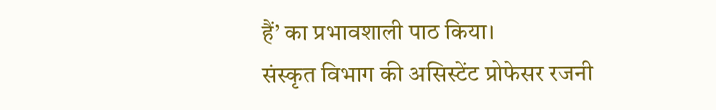हैं’ का प्रभावशाली पाठ किया।
संस्कृत विभाग की असिस्टेंट प्रोफेसर रजनी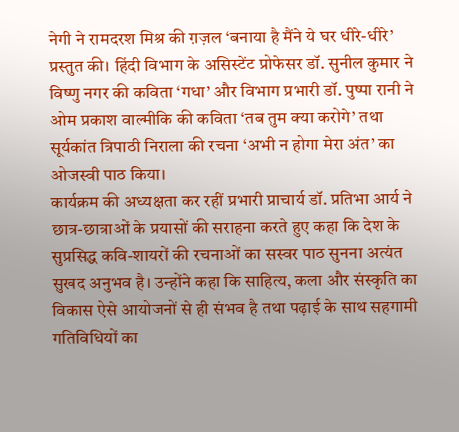नेगी ने रामदरश मिश्र की ग़ज़ल ‘बनाया है मैंने ये घर धीरे-धीरे’ प्रस्तुत की। हिंदी विभाग के असिस्टेंट प्रोफेसर डॉ. सुनील कुमार ने विष्णु नगर की कविता ‘गधा’ और विभाग प्रभारी डॉ. पुष्पा रानी ने ओम प्रकाश वाल्मीकि की कविता ‘तब तुम क्या करोगे’ तथा सूर्यकांत त्रिपाठी निराला की रचना ‘अभी न होगा मेरा अंत’ का ओजस्वी पाठ किया।
कार्यक्रम की अध्यक्षता कर रहीं प्रभारी प्राचार्य डॉ. प्रतिभा आर्य ने छात्र-छात्राओं के प्रयासों की सराहना करते हुए कहा कि देश के सुप्रसिद्ध कवि-शायरों की रचनाओं का सस्वर पाठ सुनना अत्यंत सुखद अनुभव है। उन्होंने कहा कि साहित्य, कला और संस्कृति का विकास ऐसे आयोजनों से ही संभव है तथा पढ़ाई के साथ सहगामी गतिविधियों का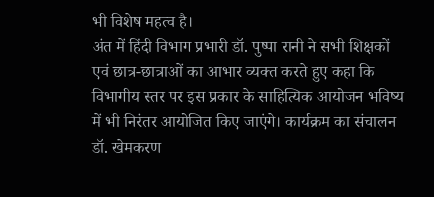भी विशेष महत्व है।
अंत में हिंदी विभाग प्रभारी डॉ. पुष्पा रानी ने सभी शिक्षकों एवं छात्र-छात्राओं का आभार व्यक्त करते हुए कहा कि विभागीय स्तर पर इस प्रकार के साहित्यिक आयोजन भविष्य में भी निरंतर आयोजित किए जाएंगे। कार्यक्रम का संचालन डॉ. खेमकरण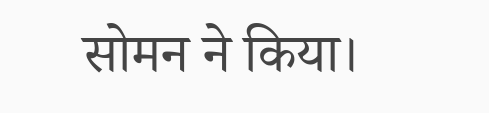सोमन ने किया।